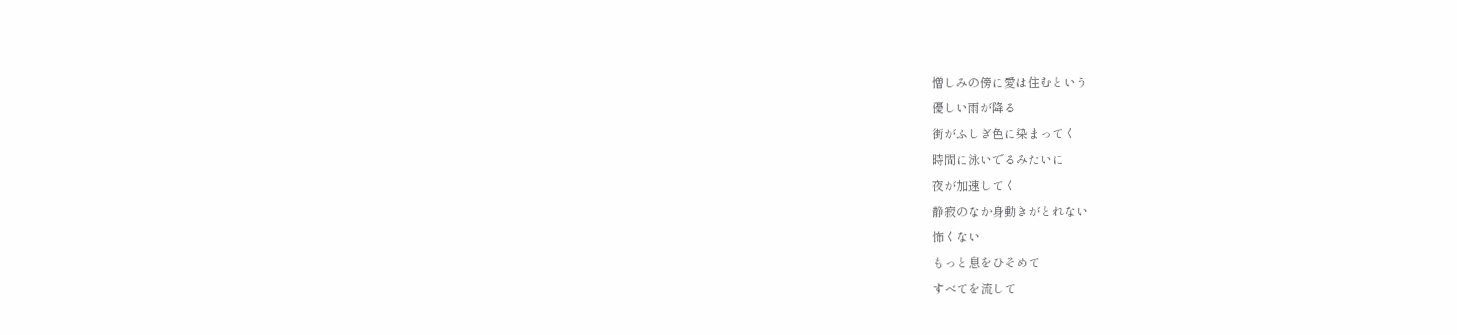憎しみの傍に愛は住むという
優しい雨が降る
街がふしぎ色に染まってく
時間に泳いでるみたいに
夜が加速してく
静寂のなか身動きがとれない
怖くない
もっと息をひそめて
すべてを流して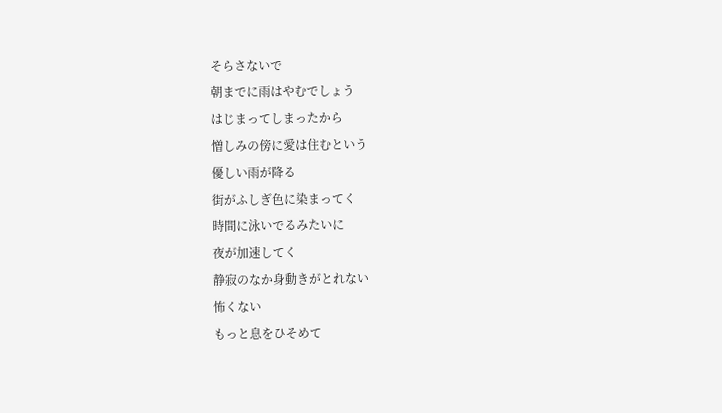そらさないで
朝までに雨はやむでしょう
はじまってしまったから
憎しみの傍に愛は住むという
優しい雨が降る
街がふしぎ色に染まってく
時間に泳いでるみたいに
夜が加速してく
静寂のなか身動きがとれない
怖くない
もっと息をひそめて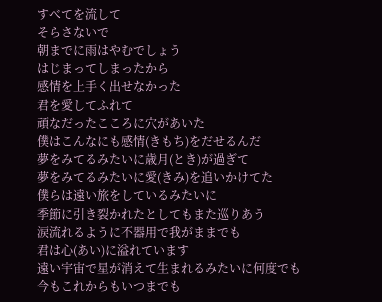すべてを流して
そらさないで
朝までに雨はやむでしょう
はじまってしまったから
感情を上手く出せなかった
君を愛してふれて
頑なだったこころに穴があいた
僕はこんなにも感情(きもち)をだせるんだ
夢をみてるみたいに歳月(とき)が過ぎて
夢をみてるみたいに愛(きみ)を追いかけてた
僕らは遠い旅をしているみたいに
季節に引き裂かれたとしてもまた巡りあう
涙流れるように不器用で我がままでも
君は心(あい)に溢れています
遠い宇宙で星が消えて生まれるみたいに何度でも
今もこれからもいつまでも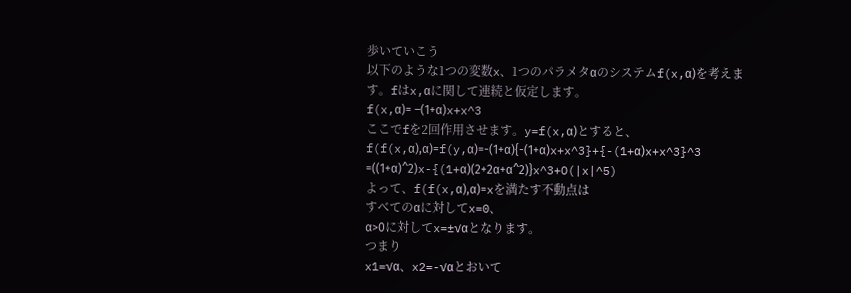歩いていこう
以下のような1つの変数x、1つのパラメタαのシステムf(x,α)を考えます。fはx,αに関して連続と仮定します。
f(x,α)= –(1+α)x+x^3
ここでfを2回作用させます。y=f(x,α)とすると、
f(f(x,α),α)=f(y,α)=-(1+α){-(1+α)x+x^3}+{-(1+α)x+x^3}^3
=((1+α)^2)x-{(1+α)(2+2α+α^2)}x^3+O(|x|^5)
よって、f(f(x,α),α)=xを満たす不動点は
すべてのαに対してx=0、
α>0に対してx=±√αとなります。
つまり
x1=√α、x2=-√αとおいて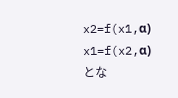x2=f(x1,α)
x1=f(x2,α)
とな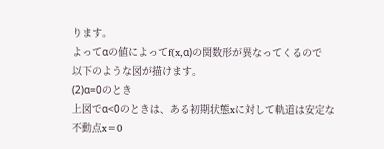ります。
よってαの値によってf(x,α)の関数形が異なってくるので
以下のような図が描けます。
(2)α=0のとき
上図でα<0のときは、ある初期状態xに対して軌道は安定な不動点x=0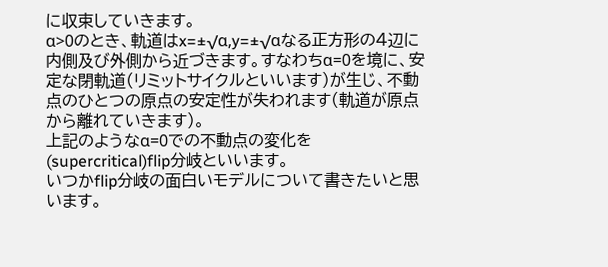に収束していきます。
α>0のとき、軌道はx=±√α,y=±√αなる正方形の4辺に内側及び外側から近づきます。すなわちα=0を境に、安定な閉軌道(リミットサイクルといいます)が生じ、不動点のひとつの原点の安定性が失われます(軌道が原点から離れていきます)。
上記のようなα=0での不動点の変化を(supercritical)flip分岐といいます。
いつかflip分岐の面白いモデルについて書きたいと思います。